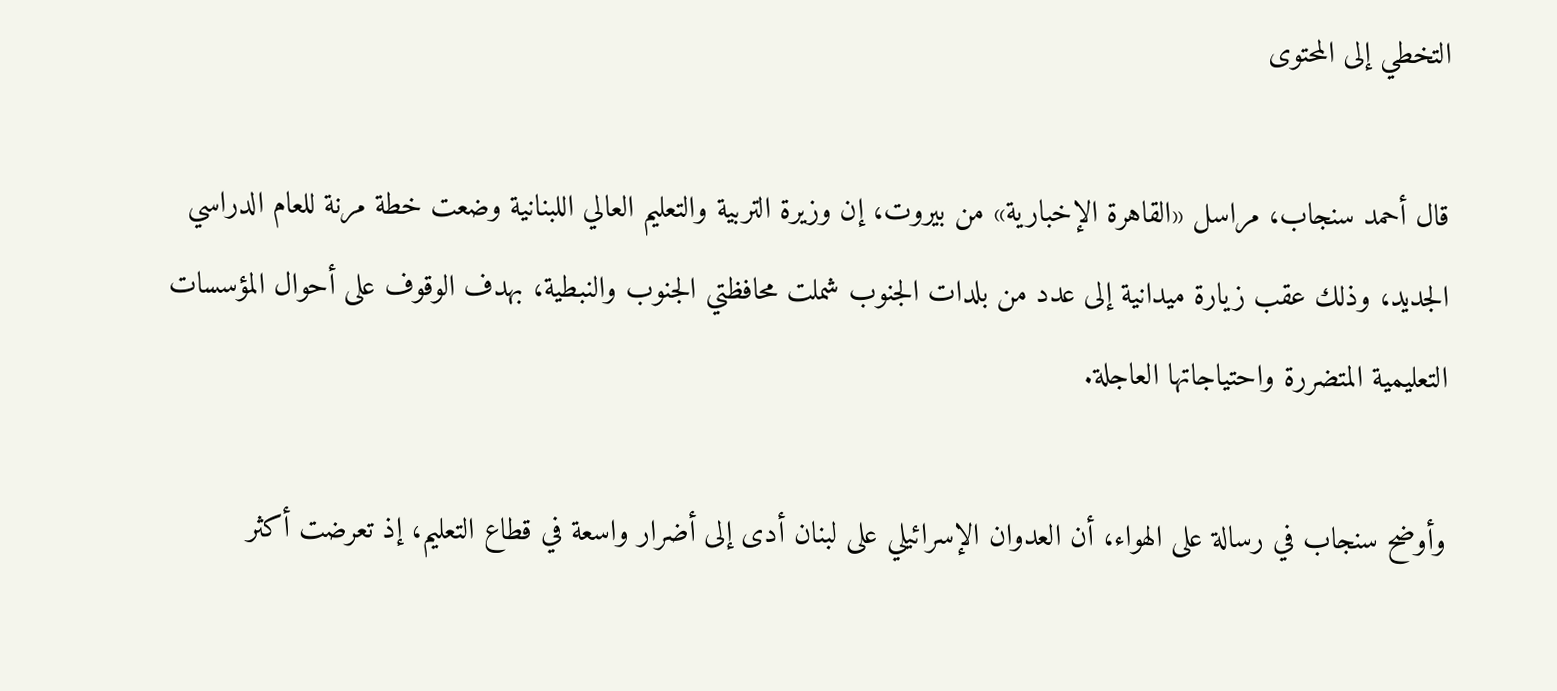التخطي إلى المحتوى

قال أحمد سنجاب، مراسل «القاهرة الإخبارية» من بيروت، إن وزيرة التربية والتعليم العالي اللبنانية وضعت خطة مرنة للعام الدراسي الجديد، وذلك عقب زيارة ميدانية إلى عدد من بلدات الجنوب شملت محافظتي الجنوب والنبطية، بهدف الوقوف على أحوال المؤسسات التعليمية المتضررة واحتياجاتها العاجلة.

وأوضح سنجاب في رسالة على الهواء، أن العدوان الإسرائيلي على لبنان أدى إلى أضرار واسعة في قطاع التعليم، إذ تعرضت أكثر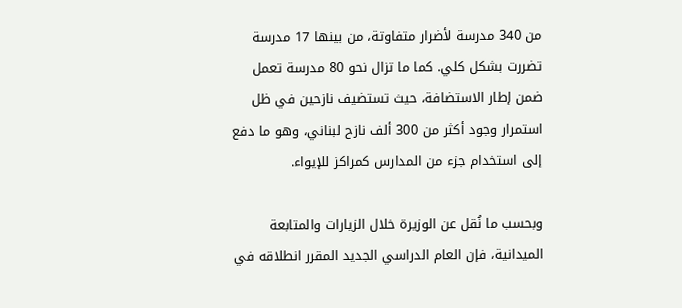من 340 مدرسة لأضرار متفاوتة، من بينها 17 مدرسة تضررت بشكل كلي. كما ما تزال نحو 80 مدرسة تعمل ضمن إطار الاستضافة، حيث تستضيف نازحين في ظل استمرار وجود أكثر من 300 ألف نازح لبناني، وهو ما دفع إلى استخدام جزء من المدارس كمراكز للإيواء.

وبحسب ما نُقل عن الوزيرة خلال الزيارات والمتابعة الميدانية، فإن العام الدراسي الجديد المقرر انطلاقه في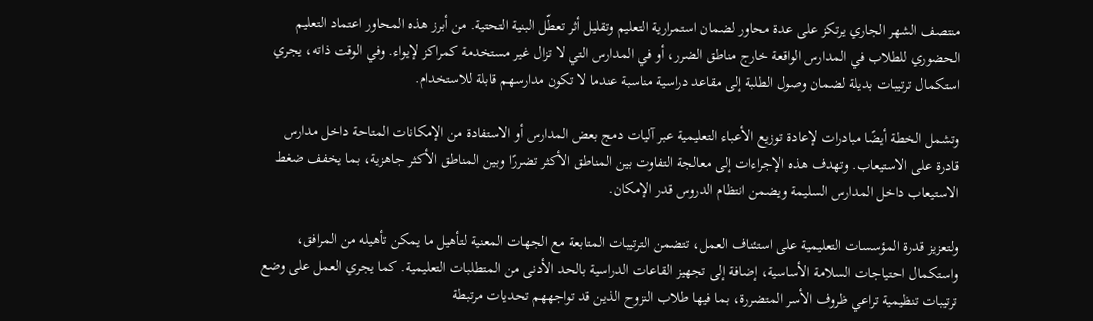منتصف الشهر الجاري يرتكز على عدة محاور لضمان استمرارية التعليم وتقليل أثر تعطّل البنية التحتية. من أبرز هذه المحاور اعتماد التعليم الحضوري للطلاب في المدارس الواقعة خارج مناطق الضرر، أو في المدارس التي لا تزال غير مستخدمة كمراكز لإيواء. وفي الوقت ذاته، يجري استكمال ترتيبات بديلة لضمان وصول الطلبة إلى مقاعد دراسية مناسبة عندما لا تكون مدارسهم قابلة للاستخدام.

وتشمل الخطة أيضًا مبادرات لإعادة توزيع الأعباء التعليمية عبر آليات دمج بعض المدارس أو الاستفادة من الإمكانات المتاحة داخل مدارس قادرة على الاستيعاب. وتهدف هذه الإجراءات إلى معالجة التفاوت بين المناطق الأكثر تضررًا وبين المناطق الأكثر جاهزية، بما يخفف ضغط الاستيعاب داخل المدارس السليمة ويضمن انتظام الدروس قدر الإمكان.

ولتعزيز قدرة المؤسسات التعليمية على استئناف العمل، تتضمن الترتيبات المتابعة مع الجهات المعنية لتأهيل ما يمكن تأهيله من المرافق، واستكمال احتياجات السلامة الأساسية، إضافة إلى تجهيز القاعات الدراسية بالحد الأدنى من المتطلبات التعليمية. كما يجري العمل على وضع ترتيبات تنظيمية تراعي ظروف الأسر المتضررة، بما فيها طلاب النزوح الذين قد تواجههم تحديات مرتبطة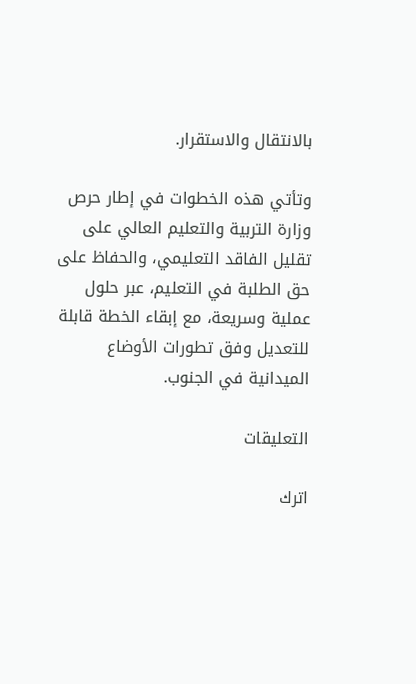بالانتقال والاستقرار.

وتأتي هذه الخطوات في إطار حرص وزارة التربية والتعليم العالي على تقليل الفاقد التعليمي، والحفاظ على حق الطلبة في التعليم، عبر حلول عملية وسريعة، مع إبقاء الخطة قابلة للتعديل وفق تطورات الأوضاع الميدانية في الجنوب.

التعليقات

اترك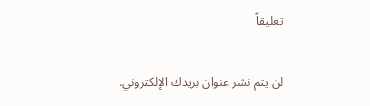تعليقاً

لن يتم نشر عنوان بريدك الإلكتروني.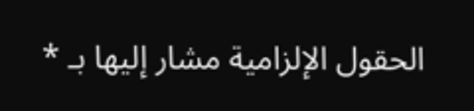الحقول الإلزامية مشار إليها بـ *